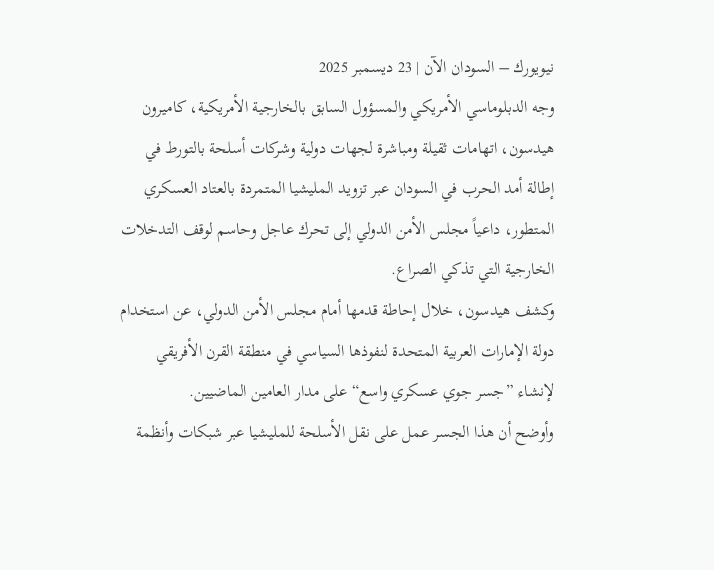نيويورك – السودان الآن | 23 ديسمبر 2025
وجه الدبلوماسي الأمريكي والمسؤول السابق بالخارجية الأمريكية، كاميرون هيدسون، اتهامات ثقيلة ومباشرة لجهات دولية وشركات أسلحة بالتورط في إطالة أمد الحرب في السودان عبر تزويد المليشيا المتمردة بالعتاد العسكري المتطور، داعياً مجلس الأمن الدولي إلى تحرك عاجل وحاسم لوقف التدخلات الخارجية التي تذكي الصراع.
وكشف هيدسون، خلال إحاطة قدمها أمام مجلس الأمن الدولي، عن استخدام دولة الإمارات العربية المتحدة لنفوذها السياسي في منطقة القرن الأفريقي لإنشاء ”جسر جوي عسكري واسع“ على مدار العامين الماضيين.
وأوضح أن هذا الجسر عمل على نقل الأسلحة للمليشيا عبر شبكات وأنظمة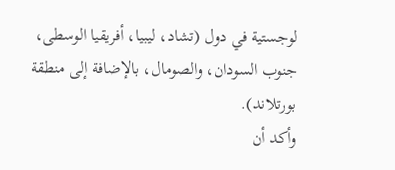لوجستية في دول (تشاد، ليبيا، أفريقيا الوسطى، جنوب السودان، والصومال، بالإضافة إلى منطقة بورتلاند).
وأكد أن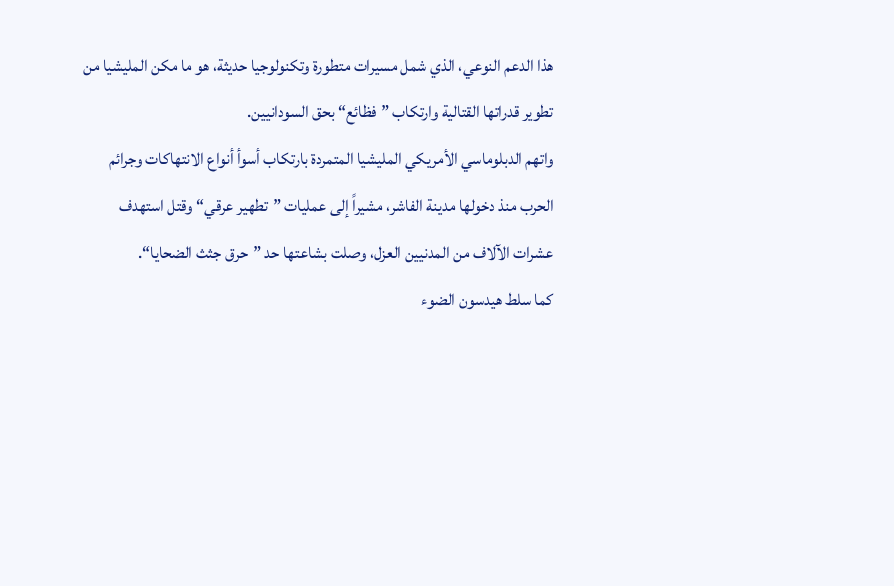هذا الدعم النوعي، الذي شمل مسيرات متطورة وتكنولوجيا حديثة، هو ما مكن المليشيا من تطوير قدراتها القتالية وارتكاب ”فظائع“ بحق السودانيين.
واتهم الدبلوماسي الأمريكي المليشيا المتمردة بارتكاب أسوأ أنواع الانتهاكات وجرائم الحرب منذ دخولها مدينة الفاشر، مشيراً إلى عمليات ”تطهير عرقي“ وقتل استهدف عشرات الآلاف من المدنيين العزل، وصلت بشاعتها حد ”حرق جثث الضحايا“.
كما سلط هيدسون الضوء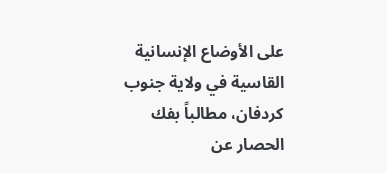على الأوضاع الإنسانية القاسية في ولاية جنوب كردفان، مطالباً بفك الحصار عن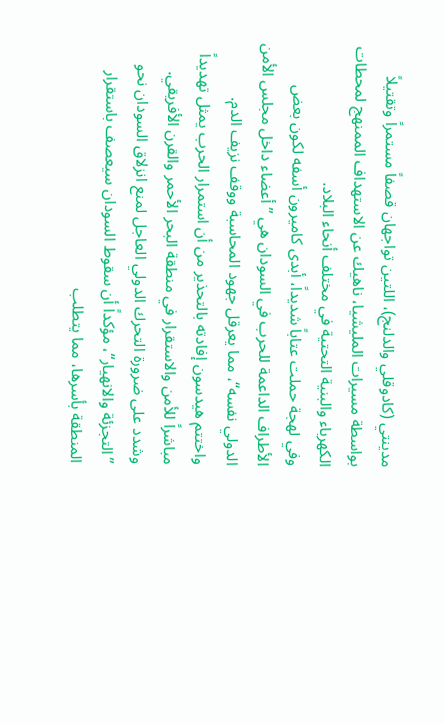مدينتي (كادوقلي والدلنج)، اللتين تواجهان قصفاً مستمراً وتقتيلاً بواسطة مسيرات المليشيا، ناهيك عن الاستهداف الممنهج لمحطات الكهرباء والبنية التحتية في مختلف أنحاء البلاد.
وفي لهجة حملت عتاباً شديداً، أبدى كاميرون أسفه لكون بعض الأطراف الداعمة للحرب في السودان هي ”أعضاء داخل مجلس الأمن الدولي نفسه“، مما يعرقل جهود المحاسبة ووقف نزيف الدم.
واختتم هيدسون إفادته بالتحذير من أن استمرار الحرب يمثل تهديداً مباشراً للأمن والاستقرار في منطقة البحر الأحمر والقرن الأفريقي.
وشدد على ضرورة التحرك الدولي العاجل لمنع انزلاق السودان نحو ”التجزئة والانهيار“، مؤكداً أن سقوط السودان سيعصف باستقرار المنطقة بأسرها، مما يتطلب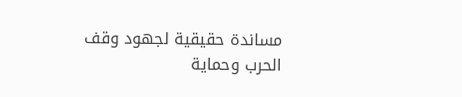مساندة حقيقية لجهود وقف الحرب وحماية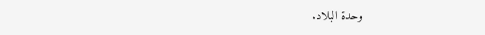وحدة البلاد.